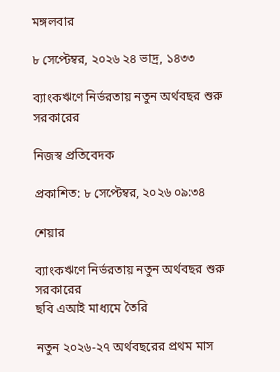মঙ্গলবার

৮ সেপ্টেম্বর, ২০২৬ ২৪ ভাদ্র, ১৪৩৩

ব্যাংকঋণে নির্ভরতায় নতুন অর্থবছর শুরু সরকারের

নিজস্ব প্রতিবেদক

প্রকাশিত: ৮ সেপ্টেম্বর, ২০২৬ ০৯:৩৪

শেয়ার

ব্যাংকঋণে নির্ভরতায় নতুন অর্থবছর শুরু সরকারের
ছবি এআই মাধ্যমে তৈরি

নতুন ২০২৬-২৭ অর্থবছরের প্রথম মাস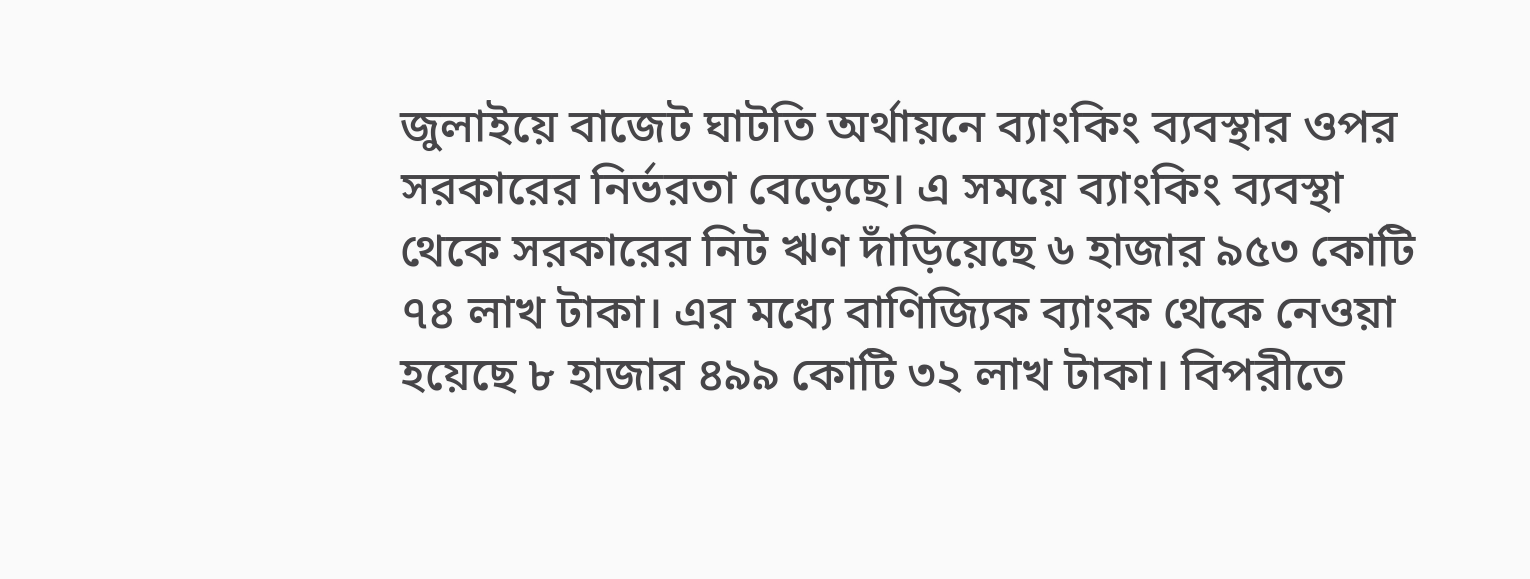জুলাইয়ে বাজেট ঘাটতি অর্থায়নে ব্যাংকিং ব্যবস্থার ওপর সরকারের নির্ভরতা বেড়েছে। এ সময়ে ব্যাংকিং ব্যবস্থা থেকে সরকারের নিট ঋণ দাঁড়িয়েছে ৬ হাজার ৯৫৩ কোটি ৭৪ লাখ টাকা। এর মধ্যে বাণিজ্যিক ব্যাংক থেকে নেওয়া হয়েছে ৮ হাজার ৪৯৯ কোটি ৩২ লাখ টাকা। বিপরীতে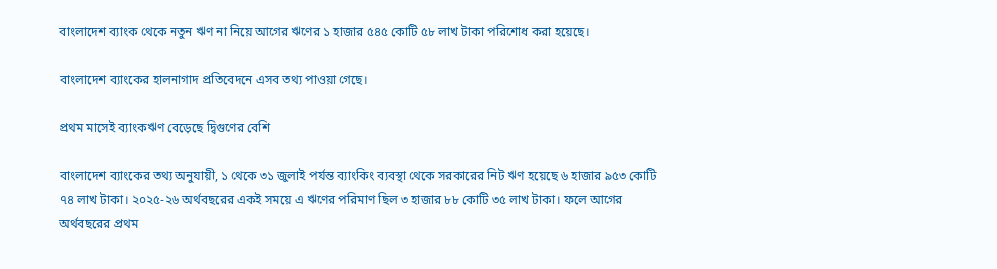বাংলাদেশ ব্যাংক থেকে নতুন ঋণ না নিয়ে আগের ঋণের ১ হাজার ৫৪৫ কোটি ৫৮ লাখ টাকা পরিশোধ করা হয়েছে।

বাংলাদেশ ব্যাংকের হালনাগাদ প্রতিবেদনে এসব তথ্য পাওয়া গেছে।

প্রথম মাসেই ব্যাংকঋণ বেড়েছে দ্বিগুণের বেশি

বাংলাদেশ ব্যাংকের তথ্য অনুযায়ী, ১ থেকে ৩১ জুলাই পর্যন্ত ব্যাংকিং ব্যবস্থা থেকে সরকারের নিট ঋণ হয়েছে ৬ হাজার ৯৫৩ কোটি ৭৪ লাখ টাকা। ২০২৫-২৬ অর্থবছরের একই সময়ে এ ঋণের পরিমাণ ছিল ৩ হাজার ৮৮ কোটি ৩৫ লাখ টাকা। ফলে আগের অর্থবছরের প্রথম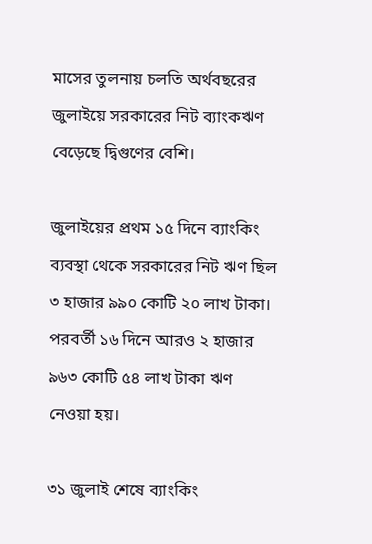মাসের তুলনায় চলতি অর্থবছরের জুলাইয়ে সরকারের নিট ব্যাংকঋণ বেড়েছে দ্বিগুণের বেশি।

জুলাইয়ের প্রথম ১৫ দিনে ব্যাংকিং ব্যবস্থা থেকে সরকারের নিট ঋণ ছিল ৩ হাজার ৯৯০ কোটি ২০ লাখ টাকা। পরবর্তী ১৬ দিনে আরও ২ হাজার ৯৬৩ কোটি ৫৪ লাখ টাকা ঋণ নেওয়া হয়।

৩১ জুলাই শেষে ব্যাংকিং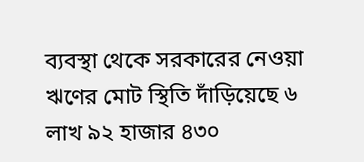ব্যবস্থা থেকে সরকারের নেওয়া ঋণের মোট স্থিতি দাঁড়িয়েছে ৬ লাখ ৯২ হাজার ৪৩০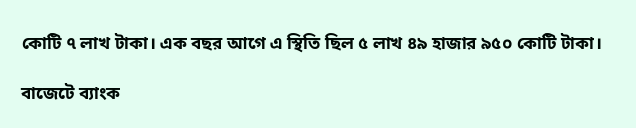কোটি ৭ লাখ টাকা। এক বছর আগে এ স্থিতি ছিল ৫ লাখ ৪৯ হাজার ৯৫০ কোটি টাকা।

বাজেটে ব্যাংক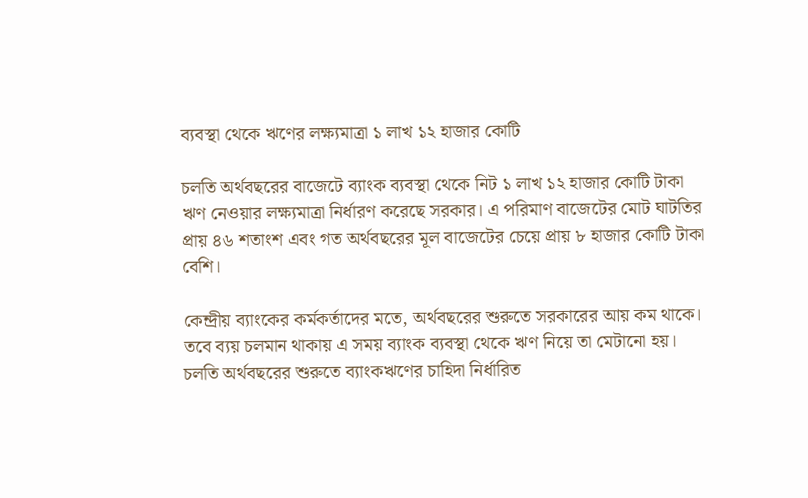ব্যবস্থা থেকে ঋণের লক্ষ্যমাত্রা ১ লাখ ১২ হাজার কোটি

চলতি অর্থবছরের বাজেটে ব্যাংক ব্যবস্থা থেকে নিট ১ লাখ ১২ হাজার কোটি টাকা ঋণ নেওয়ার লক্ষ্যমাত্রা নির্ধারণ করেছে সরকার। এ পরিমাণ বাজেটের মোট ঘাটতির প্রায় ৪৬ শতাংশ এবং গত অর্থবছরের মূল বাজেটের চেয়ে প্রায় ৮ হাজার কোটি টাকা বেশি।

কেন্দ্রীয় ব্যাংকের কর্মকর্তাদের মতে, অর্থবছরের শুরুতে সরকারের আয় কম থাকে। তবে ব্যয় চলমান থাকায় এ সময় ব্যাংক ব্যবস্থা থেকে ঋণ নিয়ে তা মেটানো হয়। চলতি অর্থবছরের শুরুতে ব্যাংকঋণের চাহিদা নির্ধারিত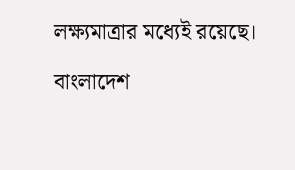লক্ষ্যমাত্রার মধ্যেই রয়েছে।

বাংলাদেশ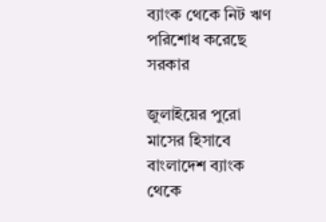ব্যাংক থেকে নিট ঋণ পরিশোধ করেছে সরকার

জুলাইয়ের পুরো মাসের হিসাবে বাংলাদেশ ব্যাংক থেকে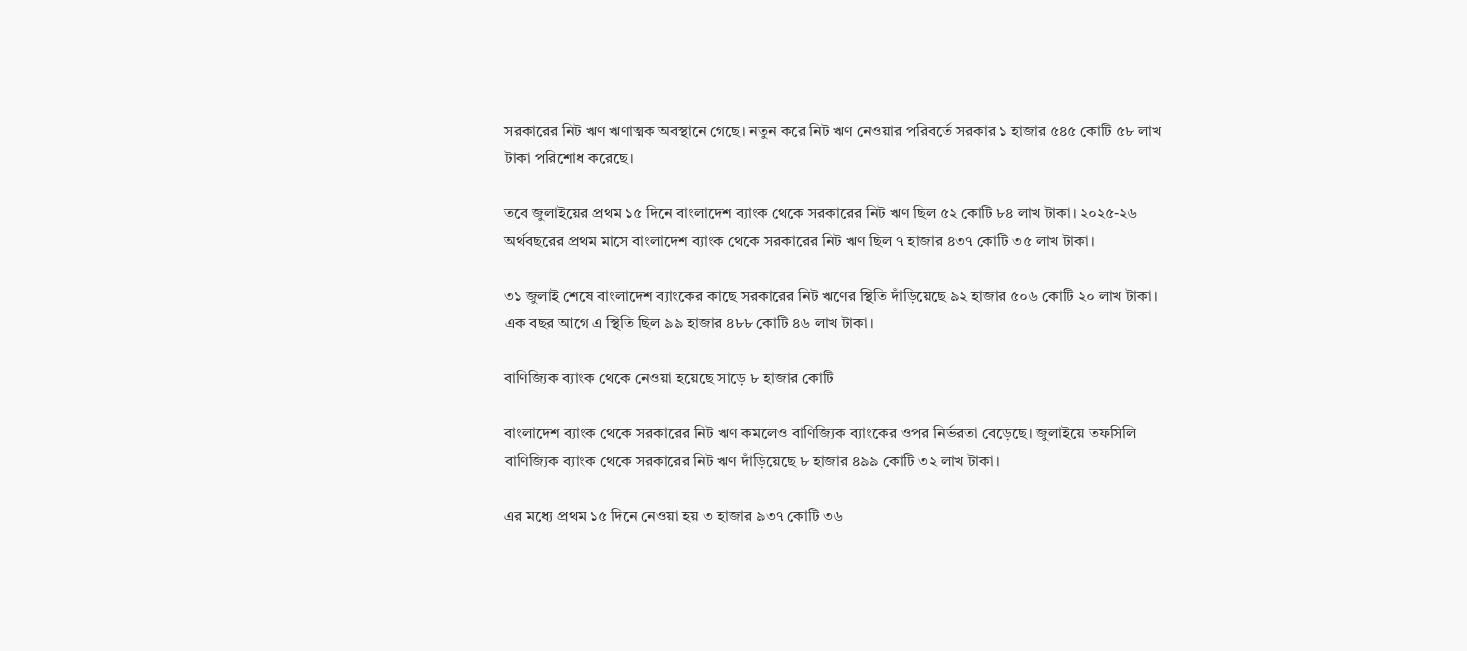সরকারের নিট ঋণ ঋণাত্মক অবস্থানে গেছে। নতুন করে নিট ঋণ নেওয়ার পরিবর্তে সরকার ১ হাজার ৫৪৫ কোটি ৫৮ লাখ টাকা পরিশোধ করেছে।

তবে জুলাইয়ের প্রথম ১৫ দিনে বাংলাদেশ ব্যাংক থেকে সরকারের নিট ঋণ ছিল ৫২ কোটি ৮৪ লাখ টাকা। ২০২৫-২৬ অর্থবছরের প্রথম মাসে বাংলাদেশ ব্যাংক থেকে সরকারের নিট ঋণ ছিল ৭ হাজার ৪৩৭ কোটি ৩৫ লাখ টাকা।

৩১ জুলাই শেষে বাংলাদেশ ব্যাংকের কাছে সরকারের নিট ঋণের স্থিতি দাঁড়িয়েছে ৯২ হাজার ৫০৬ কোটি ২০ লাখ টাকা। এক বছর আগে এ স্থিতি ছিল ৯৯ হাজার ৪৮৮ কোটি ৪৬ লাখ টাকা।

বাণিজ্যিক ব্যাংক থেকে নেওয়া হয়েছে সাড়ে ৮ হাজার কোটি

বাংলাদেশ ব্যাংক থেকে সরকারের নিট ঋণ কমলেও বাণিজ্যিক ব্যাংকের ওপর নির্ভরতা বেড়েছে। জুলাইয়ে তফসিলি বাণিজ্যিক ব্যাংক থেকে সরকারের নিট ঋণ দাঁড়িয়েছে ৮ হাজার ৪৯৯ কোটি ৩২ লাখ টাকা।

এর মধ্যে প্রথম ১৫ দিনে নেওয়া হয় ৩ হাজার ৯৩৭ কোটি ৩৬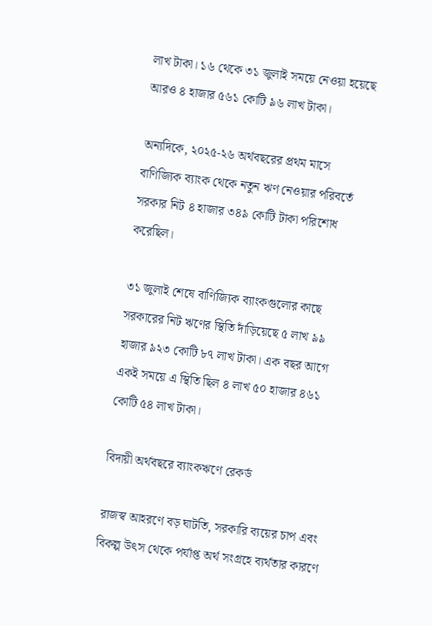লাখ টাকা। ১৬ থেকে ৩১ জুলাই সময়ে নেওয়া হয়েছে আরও ৪ হাজার ৫৬১ কোটি ৯৬ লাখ টাকা।

অন্যদিকে, ২০২৫-২৬ অর্থবছরের প্রথম মাসে বাণিজ্যিক ব্যাংক থেকে নতুন ঋণ নেওয়ার পরিবর্তে সরকার নিট ৪ হাজার ৩৪৯ কোটি টাকা পরিশোধ করেছিল।

৩১ জুলাই শেষে বাণিজ্যিক ব্যাংকগুলোর কাছে সরকারের নিট ঋণের স্থিতি দাঁড়িয়েছে ৫ লাখ ৯৯ হাজার ৯২৩ কোটি ৮৭ লাখ টাকা। এক বছর আগে একই সময়ে এ স্থিতি ছিল ৪ লাখ ৫০ হাজার ৪৬১ কোটি ৫৪ লাখ টাকা।

বিদায়ী অর্থবছরে ব্যাংকঋণে রেকর্ড

রাজস্ব আহরণে বড় ঘাটতি, সরকারি ব্যয়ের চাপ এবং বিকল্প উৎস থেকে পর্যাপ্ত অর্থ সংগ্রহে ব্যর্থতার কারণে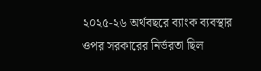২০২৫-২৬ অর্থবছরে ব্যাংক ব্যবস্থার ওপর সরকারের নির্ভরতা ছিল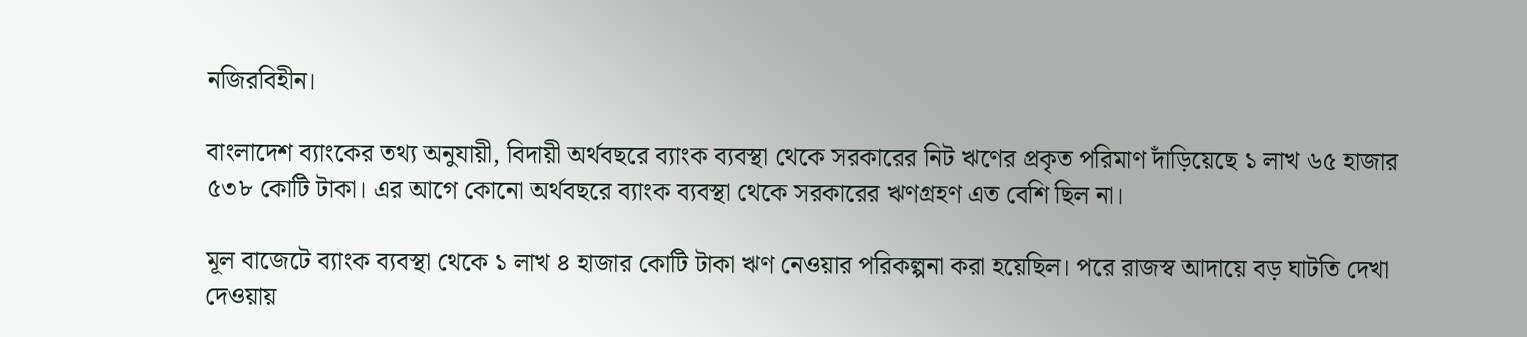নজিরবিহীন।

বাংলাদেশ ব্যাংকের তথ্য অনুযায়ী, বিদায়ী অর্থবছরে ব্যাংক ব্যবস্থা থেকে সরকারের নিট ঋণের প্রকৃত পরিমাণ দাঁড়িয়েছে ১ লাখ ৬৫ হাজার ৫৩৮ কোটি টাকা। এর আগে কোনো অর্থবছরে ব্যাংক ব্যবস্থা থেকে সরকারের ঋণগ্রহণ এত বেশি ছিল না।

মূল বাজেটে ব্যাংক ব্যবস্থা থেকে ১ লাখ ৪ হাজার কোটি টাকা ঋণ নেওয়ার পরিকল্পনা করা হয়েছিল। পরে রাজস্ব আদায়ে বড় ঘাটতি দেখা দেওয়ায়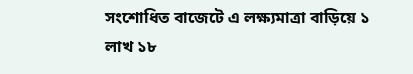সংশোধিত বাজেটে এ লক্ষ্যমাত্রা বাড়িয়ে ১ লাখ ১৮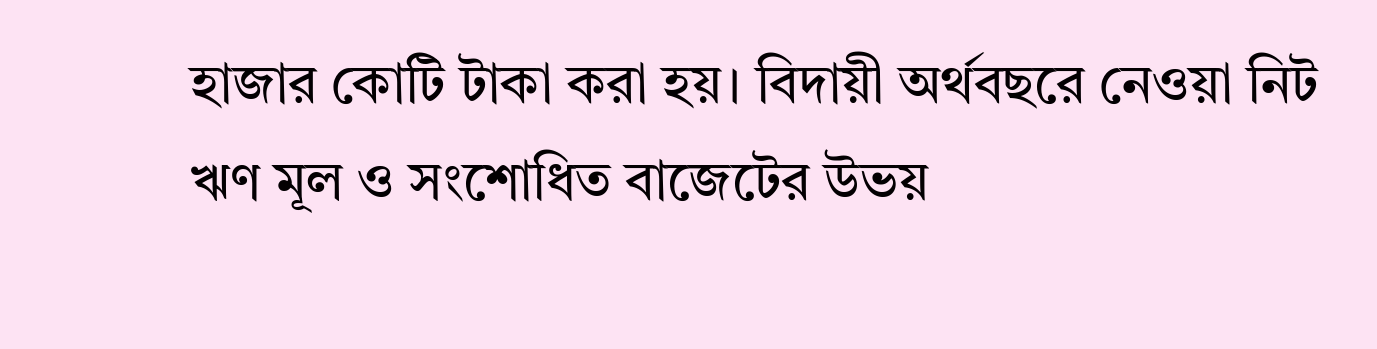হাজার কোটি টাকা করা হয়। বিদায়ী অর্থবছরে নেওয়া নিট ঋণ মূল ও সংশোধিত বাজেটের উভয়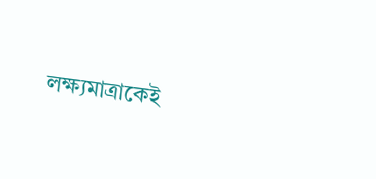লক্ষ্যমাত্রাকেই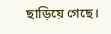ছাড়িয়ে গেছে।